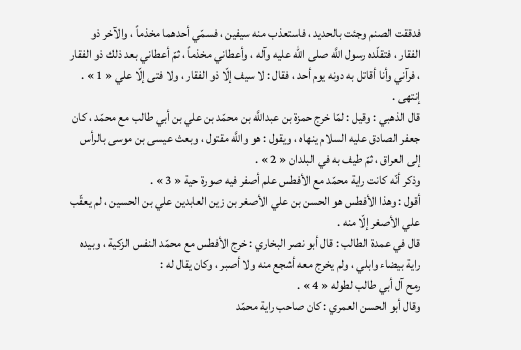فدققت الصنم وجئت بالحديد ، فاستعذب منه سيفين ، فسمّي أحدهما مخذماً ، والآخر ذو الفقار ، فتقلّده رسول اللَّه صلى الله عليه وآله ، وأعطاني مخذماً ، ثمّ أعطاني بعد ذلك ذو الفقار ، فرآني وأنا أقاتل به دونه يوم أحد ، فقال : لا سيف إلّا ذو الفقار ، ولا فتى إلّا علي « 1 » . إنتهى .
قال الذهبي : وقيل : لمّا خرج حمزة بن عبداللَّه بن محمّد بن علي بن أبي طالب مع محمّد ، كان جعفر الصادق عليه السلام ينهاه ، ويقول : هو واللَّه مقتول ، وبعث عيسى بن موسى بالرأس إلى العراق ، ثمّ طيف به في البلدان « 2 » .
وذكر أنّه كانت راية محمّد مع الأفطس علم أصفر فيه صورة حية « 3 » .
أقول : وهذا الأفطس هو الحسن بن علي الأصغر بن زين العابدين علي بن الحسين ، لم يعقّب علي الأصغر إلّا منه .
قال في عمدة الطالب : قال أبو نصر البخاري : خرج الأفطس مع محمّد النفس الزكية ، وبيده راية بيضاء وابلي ، ولم يخرج معه أشجع منه ولا أصبر ، وكان يقال له :
رمح آل أبي طالب لطوله « 4 » .
وقال أبو الحسن العمري : كان صاحب راية محمّد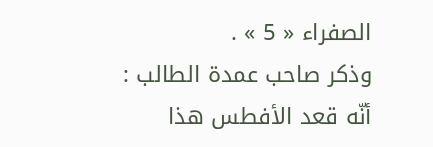الصفراء « 5 » .
وذكر صاحب عمدة الطالب : أنّه قعد الأفطس هذا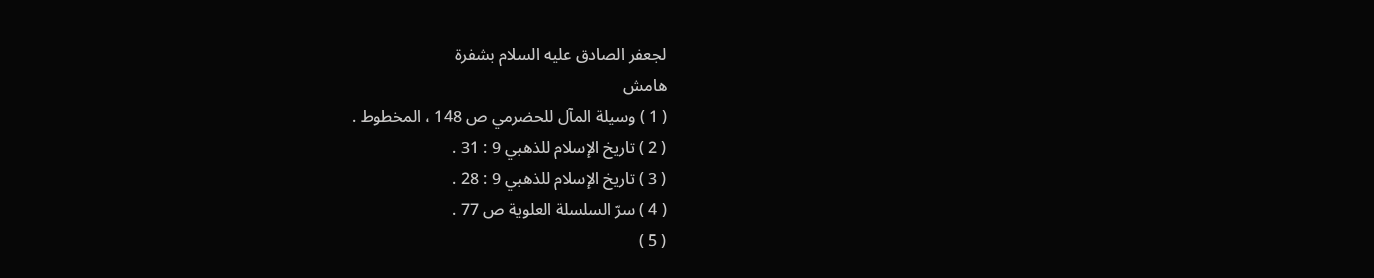لجعفر الصادق عليه السلام بشفرة
هامش
( 1 ) وسيلة المآل للحضرمي ص 148 ، المخطوط .
( 2 ) تاريخ الإسلام للذهبي 9 : 31 .
( 3 ) تاريخ الإسلام للذهبي 9 : 28 .
( 4 ) سرّ السلسلة العلوية ص 77 .
( 5 )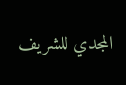المجدي للشريف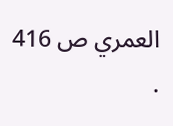العمري ص 416 .